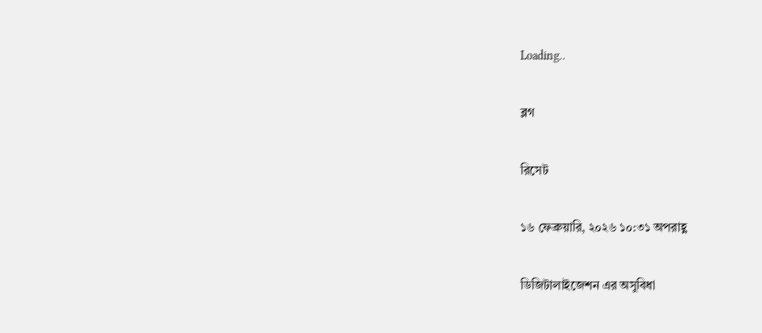Loading..

ব্লগ

রিসেট

১৬ ফেব্রুয়ারি, ২০২৬ ১০:৩১ অপরাহ্ণ

ডিজিটালাইজেশন এর অসুবিধা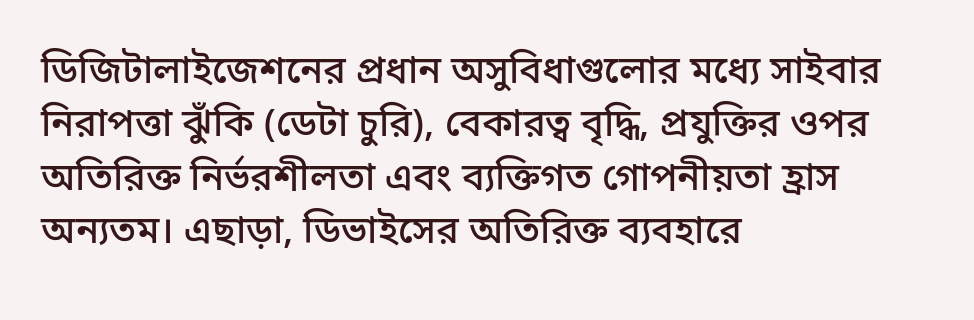ডিজিটালাইজেশনের প্রধান অসুবিধাগুলোর মধ্যে সাইবার নিরাপত্তা ঝুঁকি (ডেটা চুরি), বেকারত্ব বৃদ্ধি, প্রযুক্তির ওপর অতিরিক্ত নির্ভরশীলতা এবং ব্যক্তিগত গোপনীয়তা হ্রাস অন্যতম। এছাড়া, ডিভাইসের অতিরিক্ত ব্যবহারে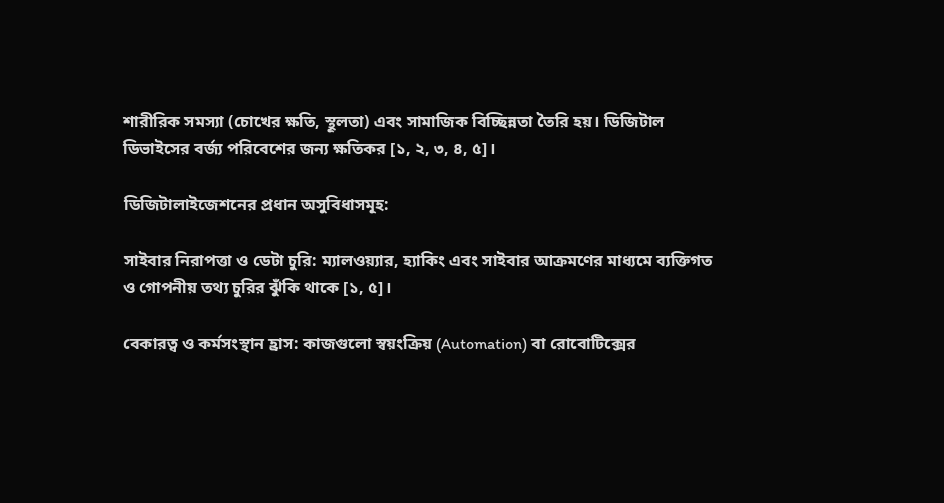শারীরিক সমস্যা (চোখের ক্ষতি, স্থূলতা) এবং সামাজিক বিচ্ছিন্নতা তৈরি হয়। ডিজিটাল ডিভাইসের বর্জ্য পরিবেশের জন্য ক্ষতিকর [১, ২, ৩, ৪, ৫]।

ডিজিটালাইজেশনের প্রধান অসুবিধাসমূহ:

সাইবার নিরাপত্তা ও ডেটা চুরি: ম্যালওয়্যার, হ্যাকিং এবং সাইবার আক্রমণের মাধ্যমে ব্যক্তিগত ও গোপনীয় তথ্য চুরির ঝুঁকি থাকে [১, ৫]।

বেকারত্ব ও কর্মসংস্থান হ্রাস: কাজগুলো স্বয়ংক্রিয় (Automation) বা রোবোটিক্সের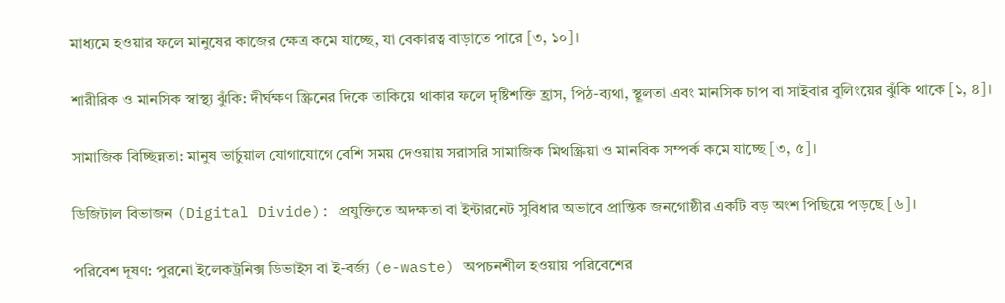মাধ্যমে হওয়ার ফলে মানুষের কাজের ক্ষেত্র কমে যাচ্ছে, যা বেকারত্ব বাড়াতে পারে [৩, ১০]।

শারীরিক ও মানসিক স্বাস্থ্য ঝুঁকি: দীর্ঘক্ষণ স্ক্রিনের দিকে তাকিয়ে থাকার ফলে দৃষ্টিশক্তি হ্রাস, পিঠ-ব্যথা, স্থূলতা এবং মানসিক চাপ বা সাইবার বুলিংয়ের ঝুঁকি থাকে [১, ৪]।

সামাজিক বিচ্ছিন্নতা: মানুষ ভার্চুয়াল যোগাযোগে বেশি সময় দেওয়ায় সরাসরি সামাজিক মিথস্ক্রিয়া ও মানবিক সম্পর্ক কমে যাচ্ছে [৩, ৫]।

ডিজিটাল বিভাজন (Digital Divide): প্রযুক্তিতে অদক্ষতা বা ইন্টারনেট সুবিধার অভাবে প্রান্তিক জনগোষ্ঠীর একটি বড় অংশ পিছিয়ে পড়ছে [৬]।

পরিবেশ দূষণ: পুরনো ইলেকট্রনিক্স ডিভাইস বা ই-বর্জ্য (e-waste) অপচনশীল হওয়ায় পরিবেশের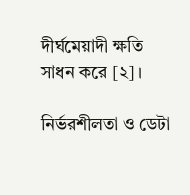দীর্ঘমেয়াদী ক্ষতি সাধন করে [২]।

নির্ভরশীলতা ও ডেটা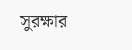সুরক্ষার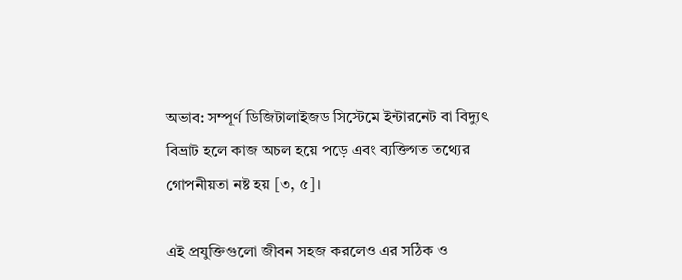অভাব: সম্পূর্ণ ডিজিটালাইজড সিস্টেমে ইন্টারনেট বা বিদ্যুৎ বিভ্রাট হলে কাজ অচল হয়ে পড়ে এবং ব্যক্তিগত তথ্যের গোপনীয়তা নষ্ট হয় [৩, ৫]।

এই প্রযুক্তিগুলো জীবন সহজ করলেও এর সঠিক ও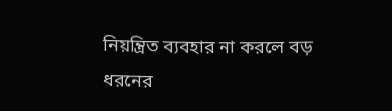নিয়ন্ত্রিত ব্যবহার না করলে বড় ধরনের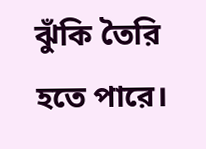ঝুঁকি তৈরি হতে পারে।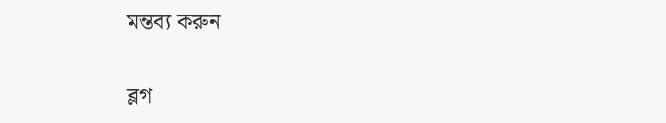মন্তব্য করুন

ব্লগ